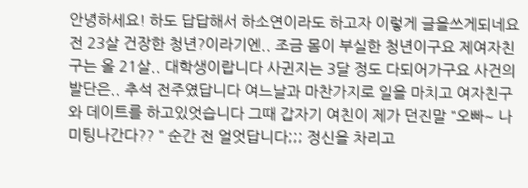안녕하세요! 하도 답답해서 하소연이라도 하고자 이렇게 글을쓰게되네요 전 23살 건장한 청년?이라기엔.. 조금 몸이 부실한 청년이구요 제여자친구는 올 21살.. 대학생이랍니다 사귄지는 3달 정도 다되어가구요 사건의 발단은.. 추석 전주였답니다 여느날과 마찬가지로 일을 마치고 여자친구와 데이트를 하고있엇습니다 그때 갑자기 여친이 제가 던진말 "오빠~ 나 미팅나간다?? " 순간 전 얼엇답니다;;; 정신을 차리고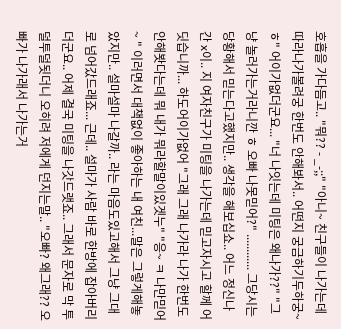호흡을 가다듬고.. "뭐?? - _-;;" "아니~ 친구들이 나가는데 따라나가볼려궁 한번도 안해봐서.. 어떤지 궁금하기두하궁~ ㅎ" 어이가없더군요... "너 나잇는데 미팅은 왜나가??" "그냥 놀러가는거라니깐 ㅎ 오빠 나못믿어?" ............ 그당시는 당황해서 믿는다고했지만.. 생각을 해보십쇼.. 어느 정신나간 x이.. 지 여자친구가 미팅을 나가는데 믿고자시고 할께 어딧습니까... 하도어이가없어 "그래 그래 나가라 나가 한번도 안해봣다는데 뭐 내가 뭐라할말이있겟누" "응~ ㅋ 나만믿어~ " 이러면서 대책없이 좋아하는 내 여친...말은 그렇게해놓았지만.. 설마설마 나갈까.. 라는 마음도있고해서 그냥 그대로 넘어갔드래죠... 근데.. 설마가 사람 바로 한방에 잡아버리더군요.. 어제 결국 미팅을 나갓드랫죠.. 그래서 문자로 막 투덜투덜됫더니 오히려 저에게 던지는말.. "오빠? 왜그래?? 오빠가 나가래서 나가는거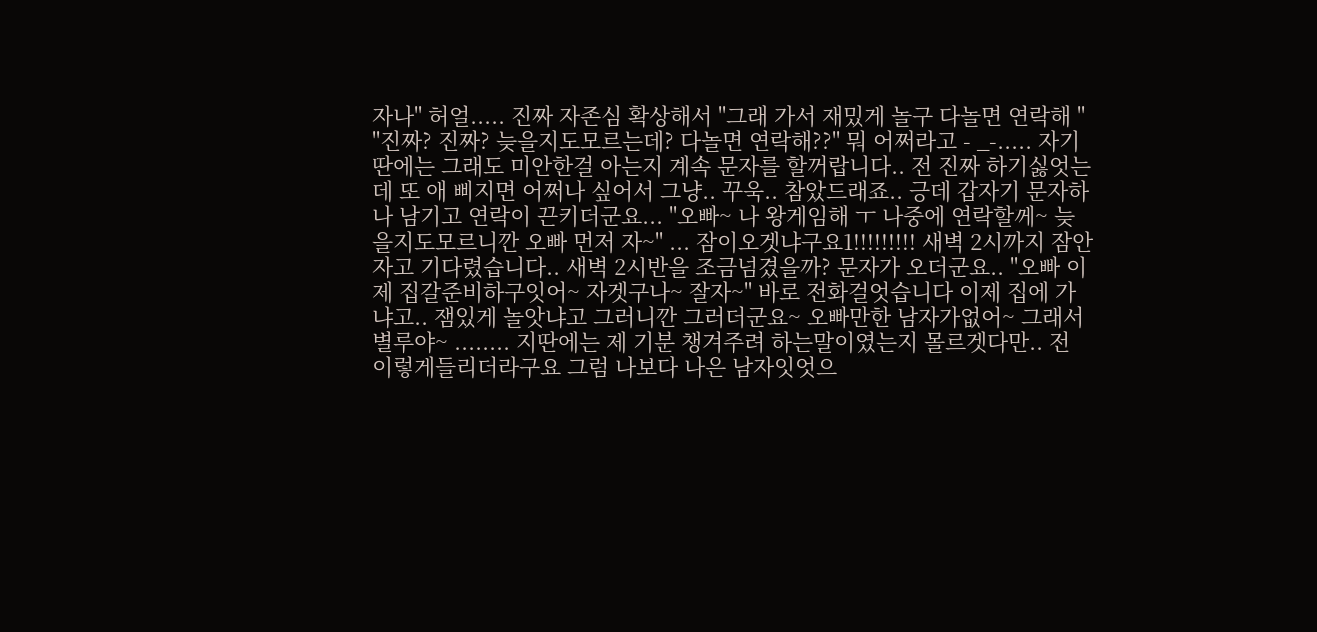자나" 허얼..... 진짜 자존심 확상해서 "그래 가서 재밌게 놀구 다놀면 연락해 " "진짜? 진짜? 늦을지도모르는데? 다놀면 연락해??" 뭐 어쩌라고 - _-..... 자기딴에는 그래도 미안한걸 아는지 계속 문자를 할꺼랍니다.. 전 진짜 하기싫엇는데 또 애 삐지면 어쩌나 싶어서 그냥.. 꾸욱.. 참았드래죠.. 긍데 갑자기 문자하나 남기고 연락이 끈키더군요... "오빠~ 나 왕게임해 ㅜ 나중에 연락할께~ 늦을지도모르니깐 오빠 먼저 자~" ... 잠이오겟냐구요1!!!!!!!!! 새벽 2시까지 잠안자고 기다렸습니다.. 새벽 2시반을 조금넘겼을까? 문자가 오더군요.. "오빠 이제 집갈준비하구잇어~ 자겟구나~ 잘자~" 바로 전화걸엇습니다 이제 집에 가냐고.. 잼있게 놀앗냐고 그러니깐 그러더군요~ 오빠만한 남자가없어~ 그래서 별루야~ ........ 지딴에는 제 기분 챙겨주려 하는말이였는지 몰르겟다만.. 전 이렇게들리더라구요 그럼 나보다 나은 남자잇엇으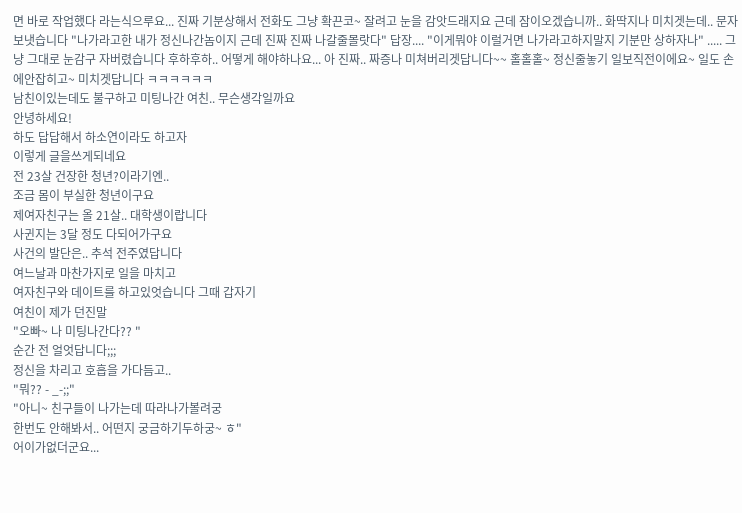면 바로 작업했다 라는식으루요... 진짜 기분상해서 전화도 그냥 확끈코~ 잘려고 눈을 감앗드래지요 근데 잠이오겠습니까.. 화딱지나 미치겟는데.. 문자 보냇습니다 "나가라고한 내가 정신나간놈이지 근데 진짜 진짜 나갈줄몰랏다" 답장.... "이게뭐야 이럴거면 나가라고하지말지 기분만 상하자나" ..... 그냥 그대로 눈감구 자버렸습니다 후하후하.. 어떻게 해야하나요... 아 진짜.. 짜증나 미쳐버리겟답니다~~ 홀홀홀~ 정신줄놓기 일보직전이에요~ 일도 손에안잡히고~ 미치겟답니다 ㅋㅋㅋㅋㅋㅋ
남친이있는데도 불구하고 미팅나간 여친.. 무슨생각일까요
안녕하세요!
하도 답답해서 하소연이라도 하고자
이렇게 글을쓰게되네요
전 23살 건장한 청년?이라기엔..
조금 몸이 부실한 청년이구요
제여자친구는 올 21살.. 대학생이랍니다
사귄지는 3달 정도 다되어가구요
사건의 발단은.. 추석 전주였답니다
여느날과 마찬가지로 일을 마치고
여자친구와 데이트를 하고있엇습니다 그때 갑자기
여친이 제가 던진말
"오빠~ 나 미팅나간다?? "
순간 전 얼엇답니다;;;
정신을 차리고 호흡을 가다듬고..
"뭐?? - _-;;"
"아니~ 친구들이 나가는데 따라나가볼려궁
한번도 안해봐서.. 어떤지 궁금하기두하궁~ ㅎ"
어이가없더군요...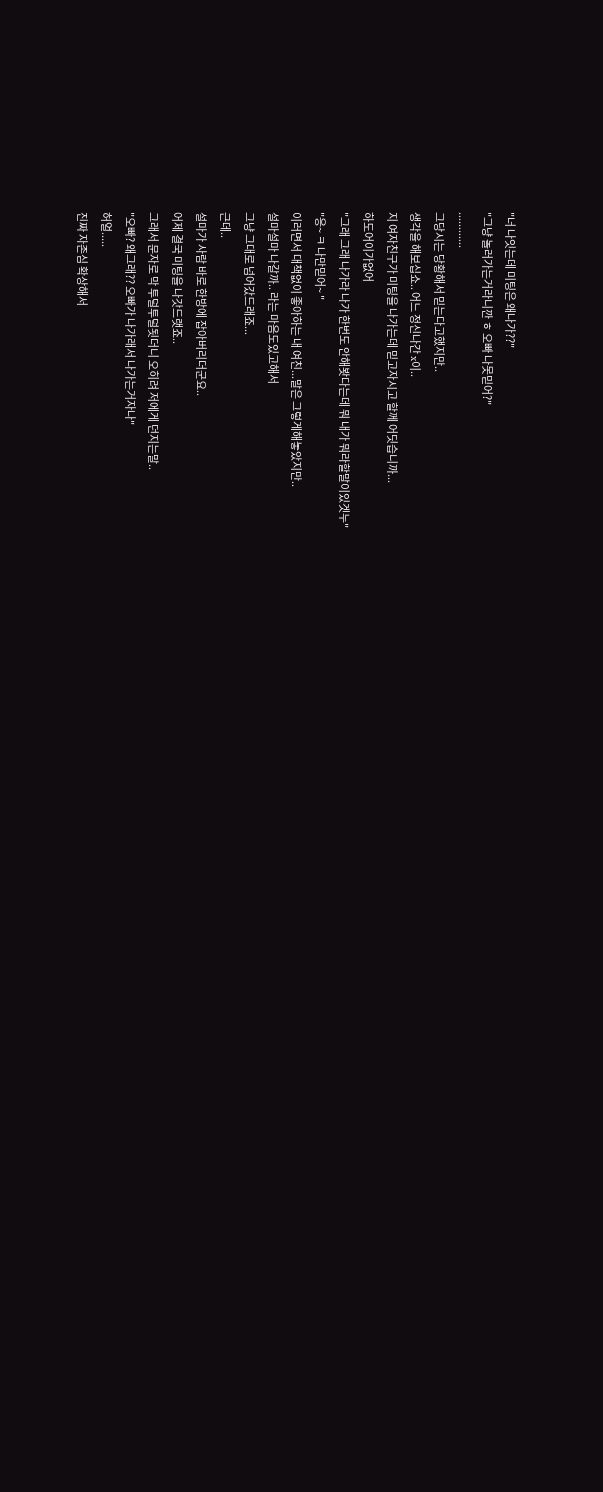"너 나잇는데 미팅은 왜나가??"
"그냥 놀러가는거라니깐 ㅎ 오빠 나못믿어?"
............
그당시는 당황해서 믿는다고했지만..
생각을 해보십쇼.. 어느 정신나간 x이..
지 여자친구가 미팅을 나가는데 믿고자시고 할께 어딧습니까...
하도어이가없어
"그래 그래 나가라 나가 한번도 안해봣다는데 뭐 내가 뭐라할말이있겟누"
"응~ ㅋ 나만믿어~ "
이러면서 대책없이 좋아하는 내 여친...말은 그렇게해놓았지만..
설마설마 나갈까.. 라는 마음도있고해서
그냥 그대로 넘어갔드래죠...
근데..
설마가 사람 바로 한방에 잡아버리더군요..
어제 결국 미팅을 나갓드랫죠..
그래서 문자로 막 투덜투덜됫더니 오히려 저에게 던지는말..
"오빠? 왜그래?? 오빠가 나가래서 나가는거자나"
허얼.....
진짜 자존심 확상해서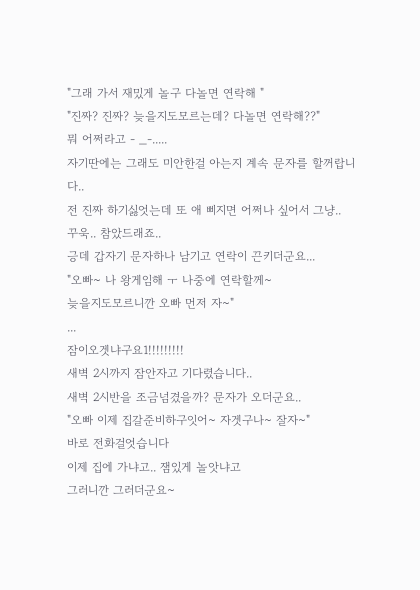"그래 가서 재밌게 놀구 다놀면 연락해 "
"진짜? 진짜? 늦을지도모르는데? 다놀면 연락해??"
뭐 어쩌라고 - _-.....
자기딴에는 그래도 미안한걸 아는지 계속 문자를 할꺼랍니다..
전 진짜 하기싫엇는데 또 애 삐지면 어쩌나 싶어서 그냥..
꾸욱.. 참았드래죠..
긍데 갑자기 문자하나 남기고 연락이 끈키더군요...
"오빠~ 나 왕게임해 ㅜ 나중에 연락할께~
늦을지도모르니깐 오빠 먼저 자~"
...
잠이오겟냐구요1!!!!!!!!!
새벽 2시까지 잠안자고 기다렸습니다..
새벽 2시반을 조금넘겼을까? 문자가 오더군요..
"오빠 이제 집갈준비하구잇어~ 자겟구나~ 잘자~"
바로 전화걸엇습니다
이제 집에 가냐고.. 잼있게 놀앗냐고
그러니깐 그러더군요~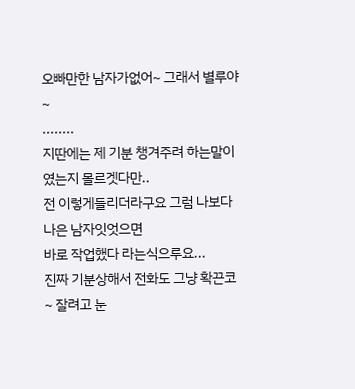오빠만한 남자가없어~ 그래서 별루야~
........
지딴에는 제 기분 챙겨주려 하는말이였는지 몰르겟다만..
전 이렇게들리더라구요 그럼 나보다 나은 남자잇엇으면
바로 작업했다 라는식으루요...
진짜 기분상해서 전화도 그냥 확끈코~ 잘려고 눈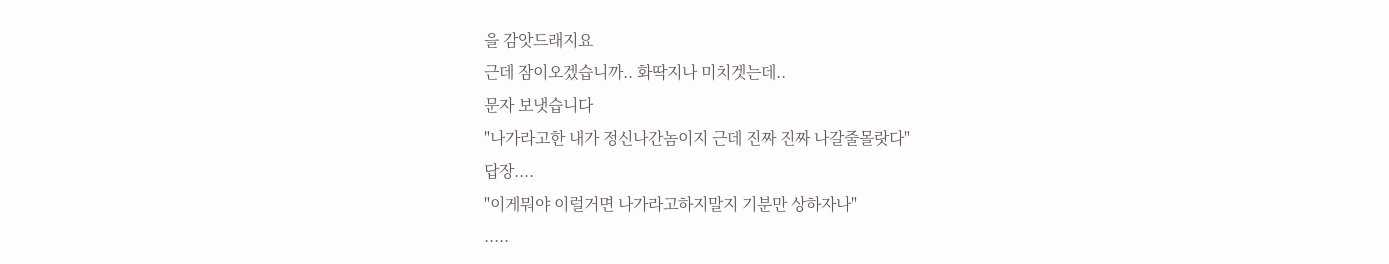을 감앗드래지요
근데 잠이오겠습니까.. 화딱지나 미치겟는데..
문자 보냇습니다
"나가라고한 내가 정신나간놈이지 근데 진짜 진짜 나갈줄몰랏다"
답장....
"이게뭐야 이럴거면 나가라고하지말지 기분만 상하자나"
.....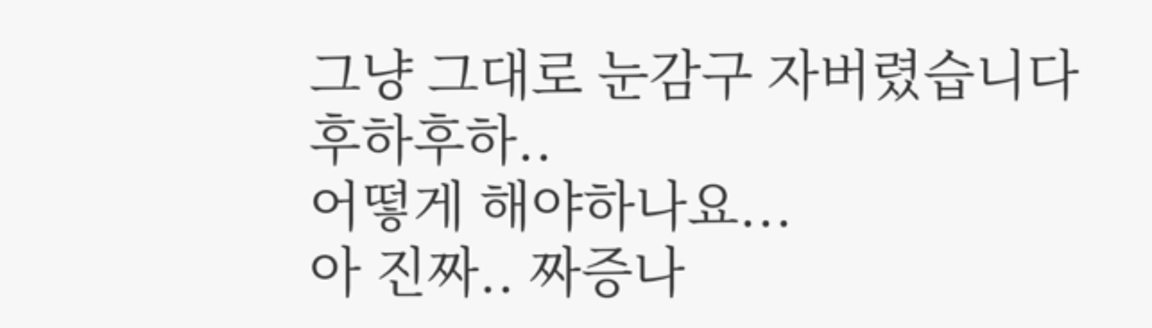그냥 그대로 눈감구 자버렸습니다
후하후하..
어떻게 해야하나요...
아 진짜.. 짜증나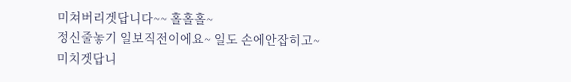미쳐버리겟답니다~~ 홀홀홀~
정신줄놓기 일보직전이에요~ 일도 손에안잡히고~
미치겟답니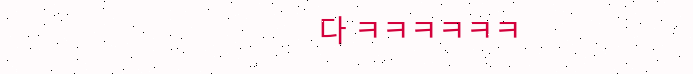다 ㅋㅋㅋㅋㅋㅋ